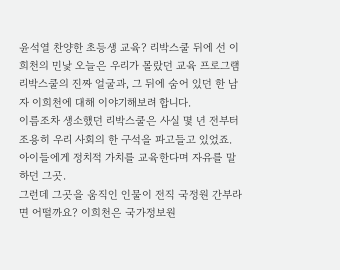윤석열 찬양한 초등생 교육? 리박스쿨 뒤에 선 이희천의 민낯 오늘은 우리가 몰랐던 교육 프로그램 리박스쿨의 진짜 얼굴과, 그 뒤에 숨어 있던 한 남자 이희천에 대해 이야기해보려 합니다.
이름조차 생소했던 리박스쿨은 사실 몇 년 전부터 조용히 우리 사회의 한 구석을 파고들고 있었죠. 아이들에게 정치적 가치를 교육한다며 자유를 말하던 그곳.
그런데 그곳을 움직인 인물이 전직 국정원 간부라면 어떨까요? 이희천은 국가정보원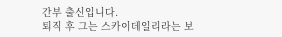간부 출신입니다.
퇴직 후 그는 스카이데일리라는 보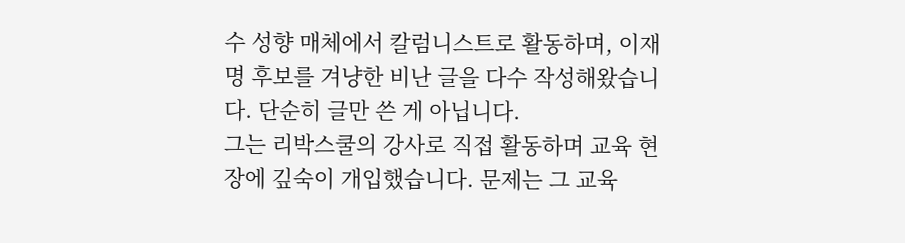수 성향 매체에서 칼럼니스트로 활동하며, 이재명 후보를 겨냥한 비난 글을 다수 작성해왔습니다. 단순히 글만 쓴 게 아닙니다.
그는 리박스쿨의 강사로 직접 활동하며 교육 현장에 깊숙이 개입했습니다. 문제는 그 교육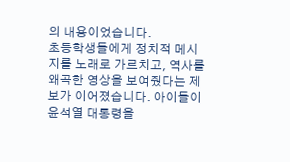의 내용이었습니다.
초등학생들에게 정치적 메시지를 노래로 가르치고, 역사를 왜곡한 영상을 보여줬다는 제보가 이어졌습니다. 아이들이 윤석열 대통령을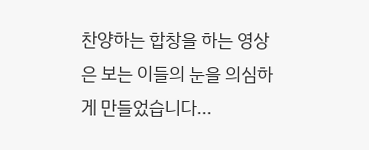찬양하는 합창을 하는 영상은 보는 이들의 눈을 의심하게 만들었습니다...